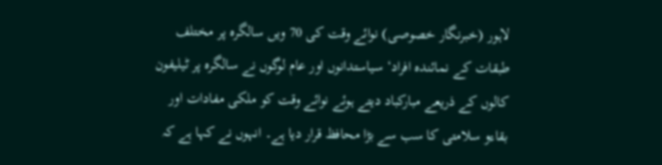لاہور (خبرنگار خصوصی) نوائے وقت کی 70 ویں سالگرہ پر مختلف طبقات کے نمائندہ افراد‘ سیاستدانوں اور عام لوگوں نے سالگرہ پر ٹیلیفون کالوں کے ذریعے مبارکباد دیتے ہوئے نوائے وقت کو ملکی مفادات اور بقاءو سلامتی کا سب سے بڑا محافظ قرار دیا ہے۔ انہوں نے کہا ہے کہ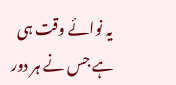یہ نوائے وقت ہی ہے جس نے ہر دور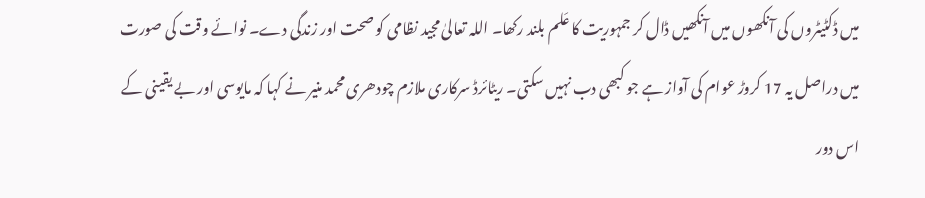میں ڈکٹیٹروں کی آنکھوں میں آنکھیں ڈال کر جمہوریت کا عَلم بلند رکھا۔ اللہ تعالیٰ مجید نظامی کو صحت اور زندگی دے۔ نوائے وقت کی صورت میں دراصل یہ 17 کروڑ عوام کی آواز ہے جو کبھی دب نہیں سکتی۔ ریٹائرڈ سرکاری ملازم چودھری محمد منیر نے کہا کہ مایوسی اور بے یقینی کے اس دور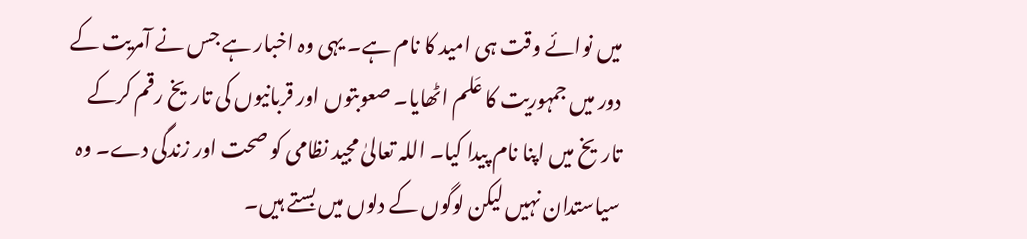میں نوائے وقت ہی امید کا نام ہے۔ یہی وہ اخبار ہے جس نے آمریت کے دور میں جمہوریت کا عَلم اٹھایا۔ صعوبتوں اور قربانیوں کی تاریخ رقم کرکے تاریخ میں اپنا نام پیدا کیا۔ اللہ تعالیٰ مجید نظامی کو صحت اور زندگی دے۔ وہ سیاستدان نہیں لیکن لوگوں کے دلوں میں بستے ہیں۔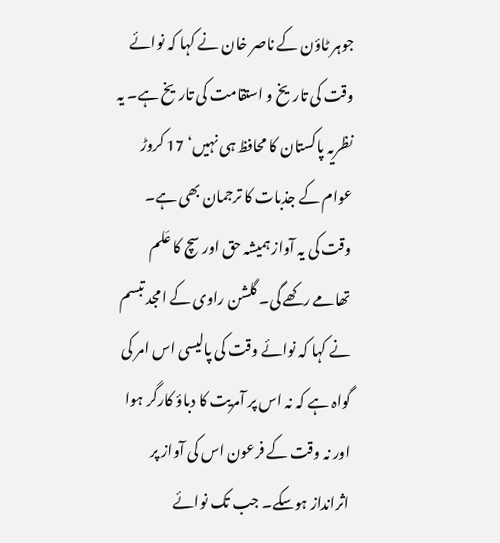جوہر ٹاؤن کے ناصر خان نے کہا کہ نوائے وقت کی تاریخ و استقامت کی تاریخ ہے۔ یہ نظریہ پاکستان کا محافظ ہی نہیں‘ 17 کروڑ عوام کے جذبات کا ترجمان بھی ہے۔ وقت کی یہ آواز ہمیشہ حق اور سچ کا عَلم تھامے رکھے گی۔ گلشن راوی کے امجد تبسم نے کہا کہ نوائے وقت کی پالیسی اس امر کی گواہ ہے کہ نہ اس پر آمریت کا دباؤ کارگر ہوا اور نہ وقت کے فرعون اس کی آواز پر اثرانداز ہوسکے۔ جب تک نوائے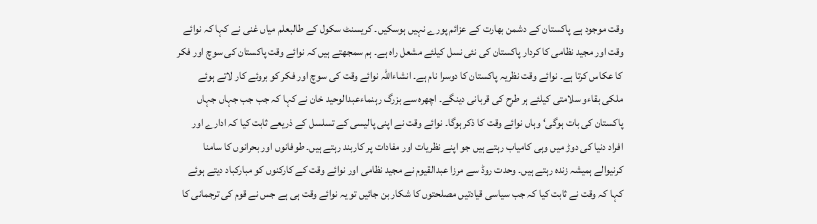وقت موجود ہے پاکستان کے دشمن بھارت کے عزائم پورے نہیں ہوسکیں۔ کریسنٹ سکول کے طالبعلم میاں غنی نے کہا کہ نوائے وقت اور مجید نظامی کا کردار پاکستان کی نئی نسل کیلئے مشعل راہ ہے۔ ہم سمجھتے ہیں کہ نوائے وقت پاکستان کی سوچ اور فکر کا عکاس کرتا ہے۔ نوائے وقت نظریہ پاکستان کا دوسرا نام ہے۔ انشاءاللہ نوائے وقت کی سوچ اور فکر کو بروئے کار لاتے ہوئے ملکی بقاءو سلامتی کیلئے ہر طرح کی قربانی دینگے۔ اچھرہ سے بزرگ رہنماءعبدالوحید خان نے کہا کہ جب جب جہاں جہاں پاکستان کی بات ہوگی‘ وہاں نوائے وقت کا ذکر ہوگا۔ نوائے وقت نے اپنی پالیسی کے تسلسل کے ذریعے ثابت کیا کہ ادارے اور افراد دنیا کی دوڑ میں وہی کامیاب رہتے ہیں جو اپنے نظریات اور مفادات پر کاربند رہتے ہیں۔ طوفانوں اور بحرانوں کا سامنا کرنیوالے ہمیشہ زندہ رہتے ہیں۔ وحدت روڈ سے مرزا عبدالقیوم نے مجید نظامی اور نوائے وقت کے کارکنوں کو مبارکباد دیتے ہوئے کہا کہ وقت نے ثابت کیا کہ جب سیاسی قیادتیں مصلحتوں کا شکار بن جائیں تو یہ نوائے وقت ہی ہے جس نے قوم کی ترجمانی کا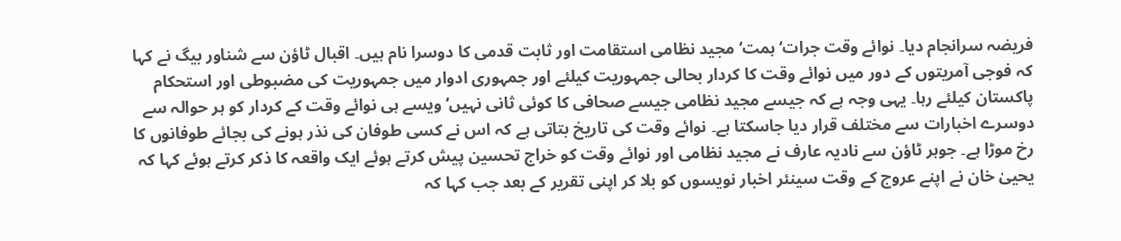فریضہ سرانجام دیا۔ نوائے وقت جرات‘ ہمت‘ مجید نظامی استقامت اور ثابت قدمی کا دوسرا نام ہیں۔ اقبال ٹاؤن سے شناور بیگ نے کہا کہ فوجی آمریتوں کے دور میں نوائے وقت کا کردار بحالی جمہوریت کیلئے اور جمہوری ادوار میں جمہوریت کی مضبوطی اور استحکام پاکستان کیلئے رہا۔ یہی وجہ ہے کہ جیسے مجید نظامی جیسے صحافی کا کوئی ثانی نہیں‘ ویسے ہی نوائے وقت کے کردار کو ہر حوالہ سے دوسرے اخبارات سے مختلف قرار دیا جاسکتا ہے۔ نوائے وقت کی تاریخ بتاتی ہے کہ اس نے کسی طوفان کی نذر ہونے کی بجائے طوفانوں کا رخ موڑا ہے۔ جوہر ٹاؤن سے نادیہ عارف نے مجید نظامی اور نوائے وقت کو خراج تحسین پیش کرتے ہوئے ایک واقعہ کا ذکر کرتے ہوئے کہا کہ یحییٰ خان نے اپنے عروج کے وقت سینئر اخبار نویسوں کو بلا کر اپنی تقریر کے بعد جب کہا کہ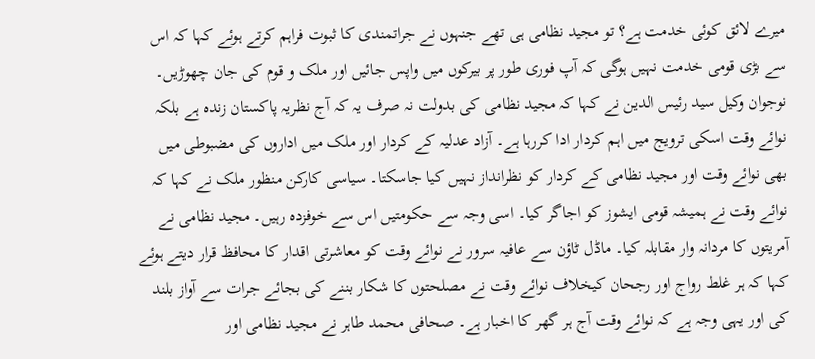میرے لائق کوئی خدمت ہے؟ تو مجید نظامی ہی تھے جنہوں نے جراتمندی کا ثبوت فراہم کرتے ہوئے کہا کہ اس سے بڑی قومی خدمت نہیں ہوگی کہ آپ فوری طور پر بیرکوں میں واپس جائیں اور ملک و قوم کی جان چھوڑیں۔ نوجوان وکیل سید رئیس الدین نے کہا کہ مجید نظامی کی بدولت نہ صرف یہ کہ آج نظریہ پاکستان زندہ ہے بلکہ نوائے وقت اسکی ترویج میں اہم کردار ادا کررہا ہے۔ آزاد عدلیہ کے کردار اور ملک میں اداروں کی مضبوطی میں بھی نوائے وقت اور مجید نظامی کے کردار کو نظرانداز نہیں کیا جاسکتا۔ سیاسی کارکن منظور ملک نے کہا کہ نوائے وقت نے ہمیشہ قومی ایشوز کو اجاگر کیا۔ اسی وجہ سے حکومتیں اس سے خوفزدہ رہیں۔ مجید نظامی نے آمریتوں کا مردانہ وار مقابلہ کیا۔ ماڈل ٹاؤن سے عافیہ سرور نے نوائے وقت کو معاشرتی اقدار کا محافظ قرار دیتے ہوئے کہا کہ ہر غلط رواج اور رجحان کیخلاف نوائے وقت نے مصلحتوں کا شکار بننے کی بجائے جرات سے آواز بلند کی اور یہی وجہ ہے کہ نوائے وقت آج ہر گھر کا اخبار ہے۔ صحافی محمد طاہر نے مجید نظامی اور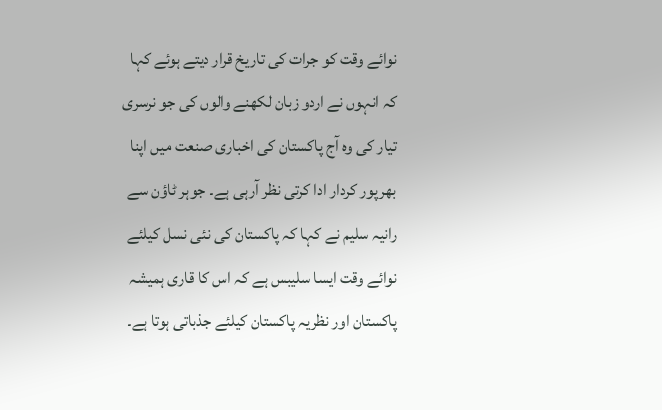نوائے وقت کو جرات کی تاریخ قرار دیتے ہوئے کہا کہ انہوں نے اردو زبان لکھنے والوں کی جو نرسری تیار کی وہ آج پاکستان کی اخباری صنعت میں اپنا بھرپور کردار ادا کرتی نظر آرہی ہے۔ جوہر ٹاؤن سے رانیہ سلیم نے کہا کہ پاکستان کی نئی نسل کیلئے نوائے وقت ایسا سلیبس ہے کہ اس کا قاری ہمیشہ پاکستان اور نظریہ پاکستان کیلئے جذباتی ہوتا ہے۔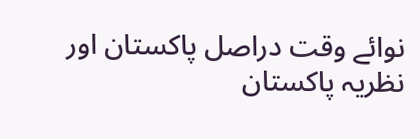نوائے وقت دراصل پاکستان اور نظریہ پاکستان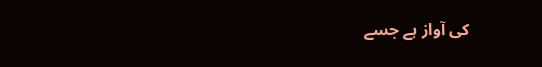کی آواز ہے جسے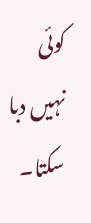کوئی نہیں دبا سکتا۔